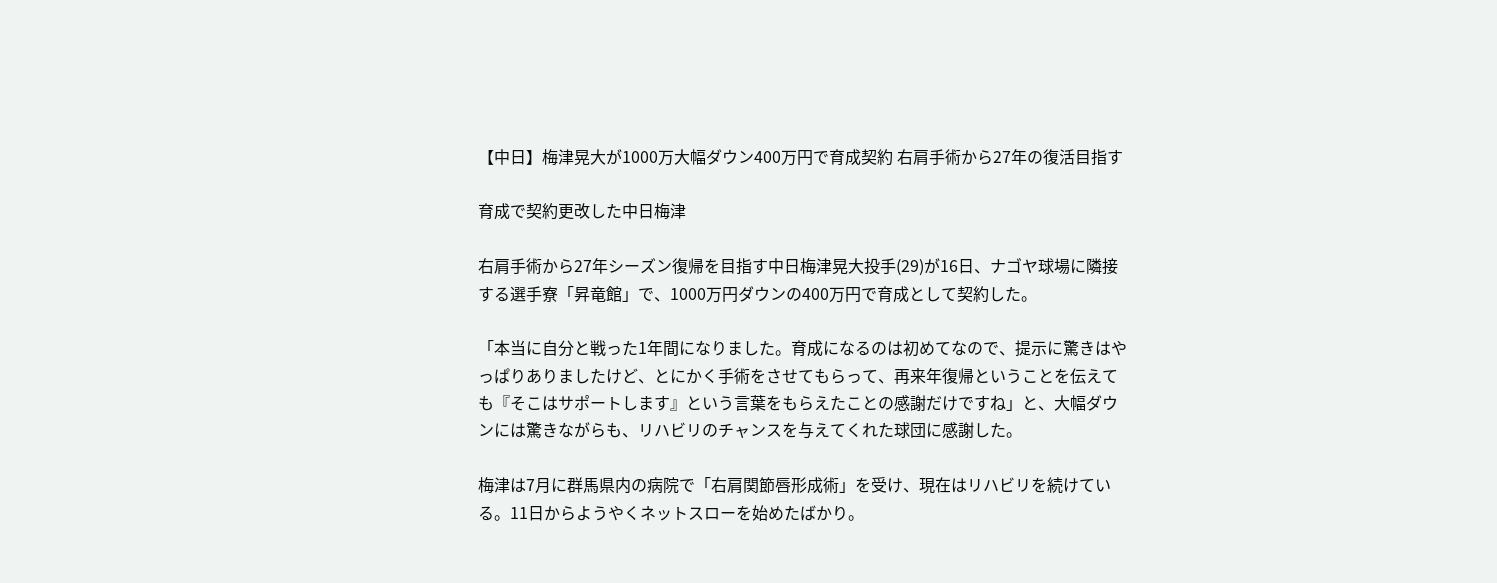【中日】梅津晃大が1000万大幅ダウン400万円で育成契約 右肩手術から27年の復活目指す

育成で契約更改した中日梅津

右肩手術から27年シーズン復帰を目指す中日梅津晃大投手(29)が16日、ナゴヤ球場に隣接する選手寮「昇竜館」で、1000万円ダウンの400万円で育成として契約した。

「本当に自分と戦った1年間になりました。育成になるのは初めてなので、提示に驚きはやっぱりありましたけど、とにかく手術をさせてもらって、再来年復帰ということを伝えても『そこはサポートします』という言葉をもらえたことの感謝だけですね」と、大幅ダウンには驚きながらも、リハビリのチャンスを与えてくれた球団に感謝した。

梅津は7月に群馬県内の病院で「右肩関節唇形成術」を受け、現在はリハビリを続けている。11日からようやくネットスローを始めたばかり。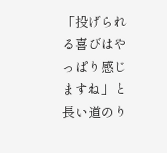「投げられる喜びはやっぱり感じますね」と長い道のり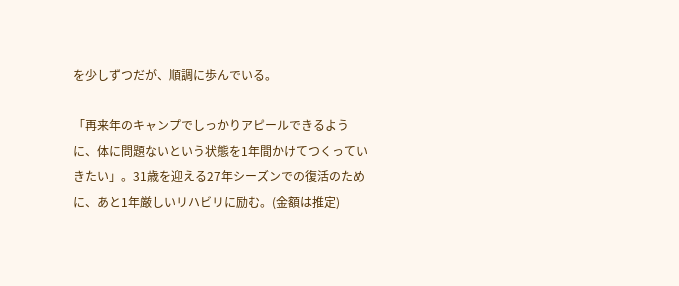を少しずつだが、順調に歩んでいる。

「再来年のキャンプでしっかりアピールできるように、体に問題ないという状態を1年間かけてつくっていきたい」。31歳を迎える27年シーズンでの復活のために、あと1年厳しいリハビリに励む。(金額は推定)